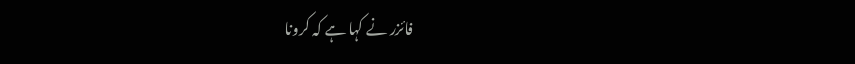فائزر نے کہا ہے کہ کرونا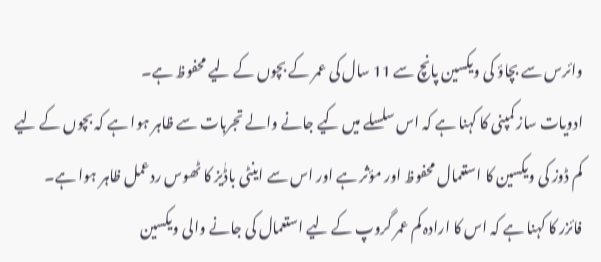وائرس سے بچاؤ کی ویکسین پانچ سے 11 سال کی عمر کے بچوں کے لیے محفوظ ہے۔
ادویات ساز کمپنی کا کہنا ہے کہ اس سلسلے میں کیے جانے والے تجربات سے ظاہر ہوا ہے کہ بچوں کے لیے کم ڈوز کی ویکسین کا استعمال محفوظ اور مؤثر ہے اور اس سے اینٹی باڈٰیز کا ٹھوس ردعمل ظاہر ہوا ہے۔
فائزر کا کہنا ہے کہ اس کا ارادہ کم عمر گروپ کے لیے استعمال کی جانے والی ویکسین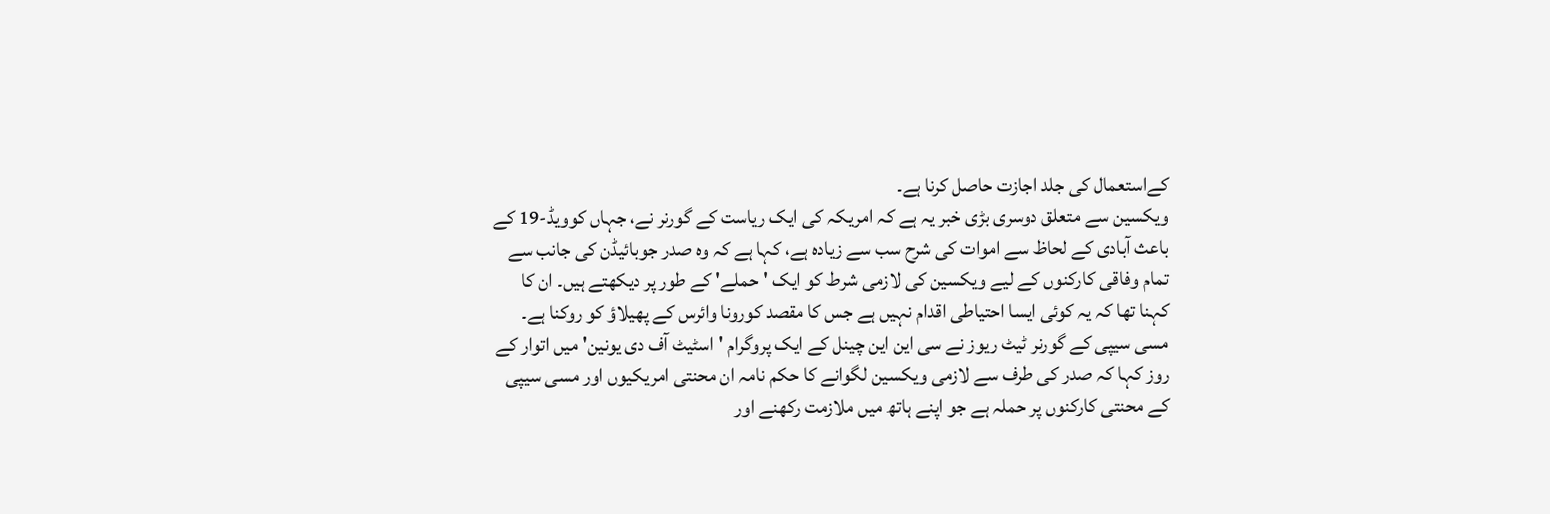کےاستعمال کی جلد اجازت حاصل کرنا ہے۔
ویکسین سے متعلق دوسری بڑی خبر یہ ہے کہ امریکہ کی ایک ریاست کے گورنر نے، جہاں کوویڈ-19 کے باعث آبادی کے لحاظ سے اموات کی شرح سب سے زیادہ ہے، کہا ہے کہ وہ صدر جوبائیڈن کی جانب سے تمام وفاقی کارکنوں کے لیے ویکسین کی لازمی شرط کو ایک 'حملے' کے طور پر دیکھتے ہیں۔ ان کا کہنا تھا کہ یہ کوئی ایسا احتیاطی اقدام نہیں ہے جس کا مقصد کورونا وائرس کے پھیلاؤ کو روکنا ہے۔
مسی سیپی کے گورنر ٹیٹ ریوز نے سی این این چینل کے ایک پروگرام 'اسٹیٹ آف دی یونین' میں اتوار کے روز کہا کہ صدر کی طرف سے لازمی ویکسین لگوانے کا حکم نامہ ان محنتی امریکیوں اور مسی سیپی کے محنتی کارکنوں پر حملہ ہے جو اپنے ہاتھ میں ملازمت رکھنے اور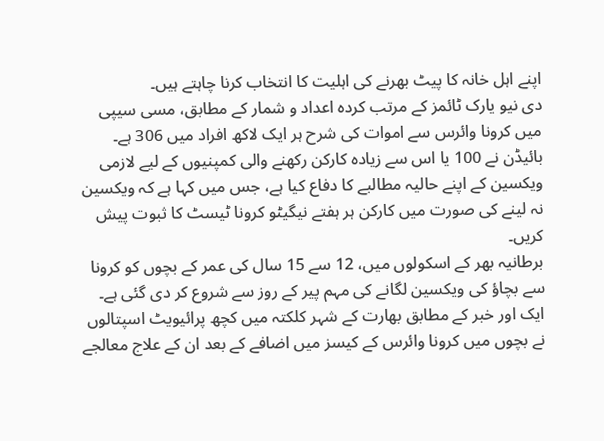اپنے اہل خانہ کا پیٹ بھرنے کی اہلیت کا انتخاب کرنا چاہتے ہیں۔
دی نیو یارک ٹائمز کے مرتب کردہ اعداد و شمار کے مطابق، مسی سیپی میں کرونا وائرس سے اموات کی شرح ہر ایک لاکھ افراد میں 306 ہے۔
بائیڈن نے 100 یا اس سے زیادہ کارکن رکھنے والی کمپنیوں کے لیے لازمی ویکسین کے اپنے حالیہ مطالبے کا دفاع کیا ہے، جس میں کہا ہے کہ ویکسین نہ لینے کی صورت میں کارکن ہر ہفتے نیگیٹو کرونا ٹیسٹ کا ثبوت پیش کریں۔
برطانیہ بھر کے اسکولوں میں، 12 سے 15 سال کی عمر کے بچوں کو کرونا سے بچاؤ کی ویکسین لگانے کی مہم پیر کے روز سے شروع کر دی گئی ہے۔
ایک اور خبر کے مطابق بھارت کے شہر کلکتہ میں کچھ پرائیویٹ اسپتالوں نے بچوں میں کرونا وائرس کے کیسز میں اضافے کے بعد ان کے علاج معالجے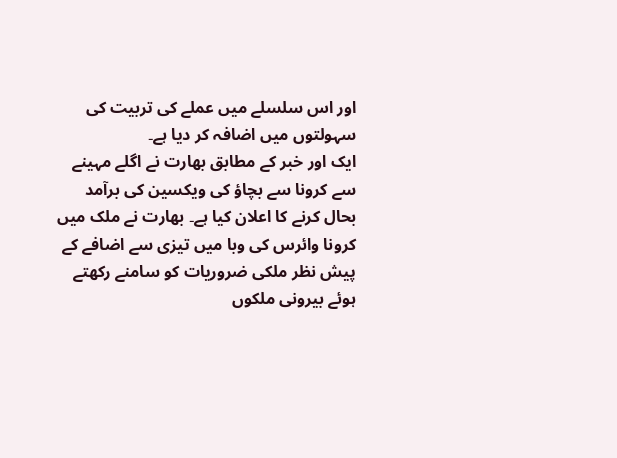اور اس سلسلے میں عملے کی تربیت کی سہولتوں میں اضافہ کر دیا ہے۔
ایک اور خبر کے مطابق بھارت نے اگلے مہینے سے کرونا سے بچاؤ کی ویکسین کی برآمد بحال کرنے کا اعلان کیا ہے۔ بھارت نے ملک میں کرونا وائرس کی وبا میں تیزی سے اضافے کے پیش نظر ملکی ضروریات کو سامنے رکھتے ہوئے بیرونی ملکوں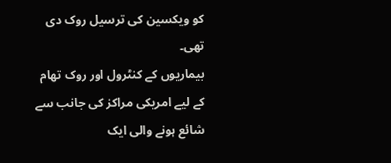کو ویکسین کی ترسیل روک دی تھی۔
بیماریوں کے کنٹرول اور روک تھام کے لیے امریکی مراکز کی جانب سے شائع ہونے والی ایک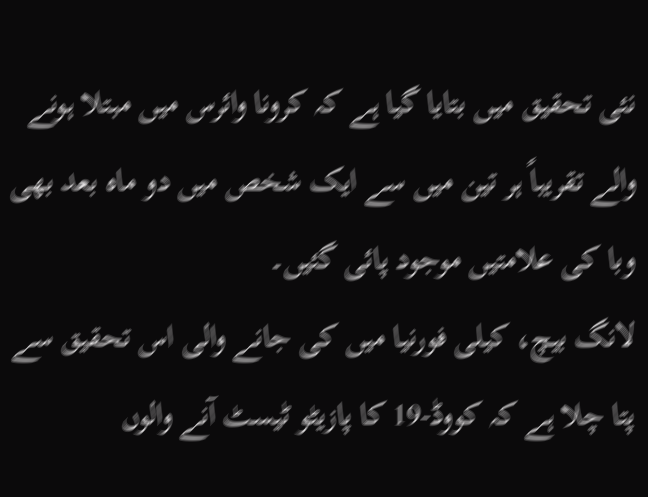نئی تحقیق میں بتایا گیا ہے کہ کرونا وائرس میں مبتلا ہونے والے تقریباً ہر تین میں سے ایک شخص میں دو ماہ بعد بھی وبا کی علامتیں موجود پائی گئیں۔
لانگ بیچ، کیلی فورنیا میں کی جانے والی اس تحقیق سے پتا چلا ہے کہ کووڈ-19 کا پازیٹو ٹیسٹ آنے والوں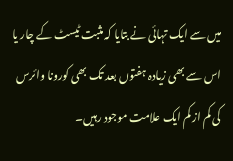میں سے ایک تہائی نے بتایا کہ مثبت ٹیسٹ کے چار یا اس سے بھی زیادہ ہفتوں بعد تک بھی کورونا وائرس کی کم از کم ایک علامت موجود رہیں۔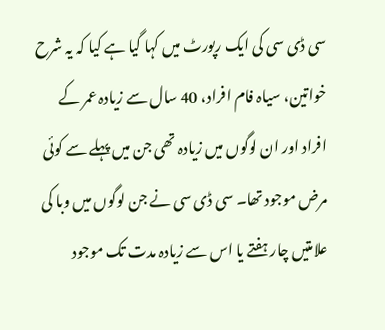سی ڈی سی کی ایک رپورٹ میں کہا گیا ہے کیا کہ یہ شرح خواتین، سیاہ فام افراد، 40 سال سے زیادہ عمر کے افراد اور ان لوگوں میں زیادہ تھی جن میں پہلے سے کوئی مرض موجود تھا۔ سی ڈی سی نے جن لوگوں میں وبا کی علامتیں چار ہفتے یا اس سے زیادہ مدت تک موجود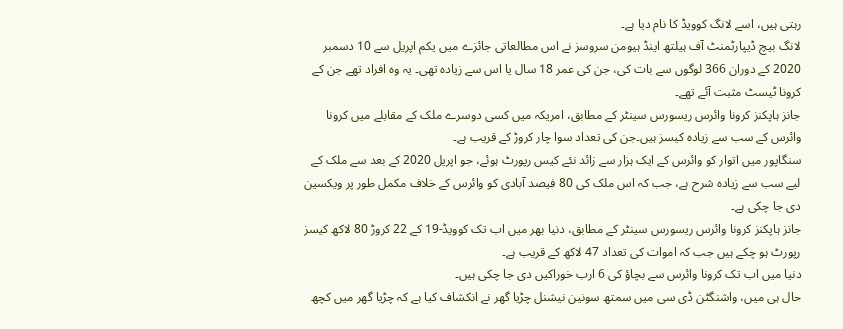رہتی ہیں، اسے لانگ کوویڈ کا نام دیا ہے۔
لانگ بیچ ڈیپارٹمنٹ آف ہیلتھ اینڈ ہیومن سروسز نے اس مطالعاتی جائزے میں یکم اپریل سے 10 دسمبر 2020 کے دوران 366 لوگوں سے بات کی، جن کی عمر 18 سال یا اس سے زیادہ تھی۔ یہ وہ افراد تھے جن کے کرونا ٹیسٹ مثبت آئے تھے۔
جانز ہاپکنز کرونا وائرس ریسورس سینٹر کے مطابق، امریکہ میں کسی دوسرے ملک کے مقابلے میں کرونا وائرس کے سب سے زیادہ کیسز ہیں۔جن کی تعداد سوا چار کروڑ کے قریب ہے۔
سنگاپور میں اتوار کو وائرس کے ایک ہزار سے زائد نئے کیس رپورٹ ہوئے، جو اپریل 2020 کے بعد سے ملک کے لیے سب سے زیادہ شرح ہے، جب کہ اس ملک کی 80 فیصد آبادی کو وائرس کے خلاف مکمل طور پر ویکسین دی جا چکی ہے۔
جانز ہاپکنز کرونا وائرس ریسورس سینٹر کے مطابق، دنیا بھر میں اب تک کوویڈ-19 کے 22 کروڑ 80 لاکھ کیسز رپورٹ ہو چکے ہیں جب کہ اموات کی تعداد 47 لاکھ کے قریب ہے۔
دنیا میں اب تک کرونا وائرس سے بچاؤ کی 6 ارب خوراکیں دی جا چکی ہیں۔
حال ہی میں، واشنگٹن ڈی سی میں سمتھ سونین نیشنل چڑیا گھر نے انکشاف کیا ہے کہ چڑیا گھر میں کچھ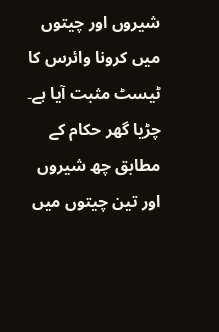شیروں اور چیتوں میں کرونا وائرس کا ٹیسٹ مثبت آیا ہے۔ چڑیا گھر حکام کے مطابق چھ شیروں اور تین چیتوں میں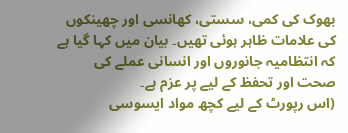بھوک کی کمی، سستی، کھانسی اور چھینکوں کی علامات ظاہر ہوئی تھیں۔ بیان میں کہا گیا ہے کہ انتظامیہ جانوروں اور انسانی عملے کی صحت اور تحفظ کے لیے پر عزم ہے۔
(اس رپورٹ کے لیے کچھ مواد ایسوسی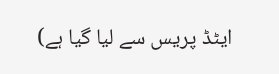ایٹڈ پریس سے لیا گیا ہے)